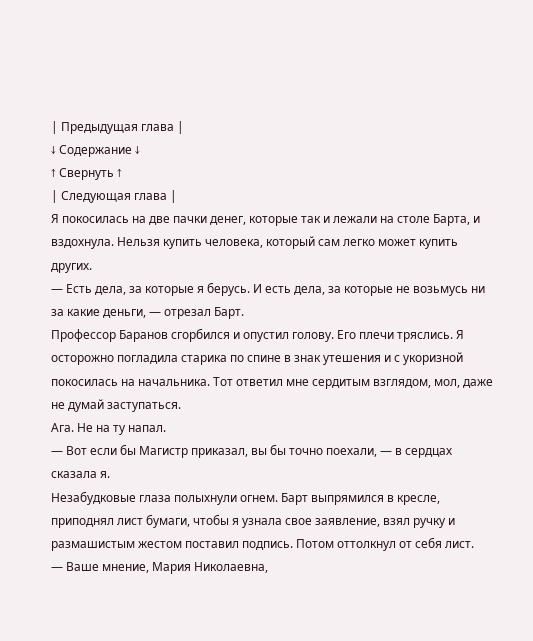| Предыдущая глава |
↓ Содержание ↓
↑ Свернуть ↑
| Следующая глава |
Я покосилась на две пачки денег, которые так и лежали на столе Барта, и вздохнула. Нельзя купить человека, который сам легко может купить других.
— Есть дела, за которые я берусь. И есть дела, за которые не возьмусь ни за какие деньги, — отрезал Барт.
Профессор Баранов сгорбился и опустил голову. Его плечи тряслись. Я осторожно погладила старика по спине в знак утешения и с укоризной покосилась на начальника. Тот ответил мне сердитым взглядом, мол, даже не думай заступаться.
Ага. Не на ту напал.
— Вот если бы Магистр приказал, вы бы точно поехали, — в сердцах сказала я.
Незабудковые глаза полыхнули огнем. Барт выпрямился в кресле, приподнял лист бумаги, чтобы я узнала свое заявление, взял ручку и размашистым жестом поставил подпись. Потом оттолкнул от себя лист.
— Ваше мнение, Мария Николаевна,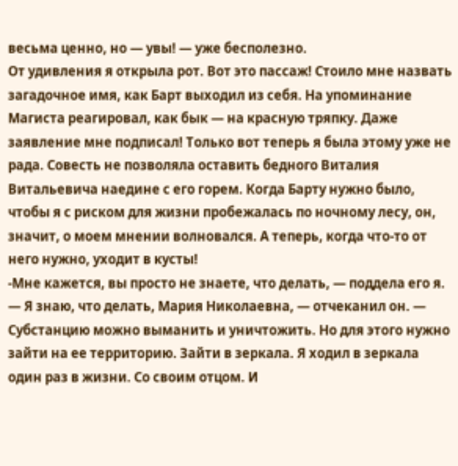весьма ценно, но — увы! — уже бесполезно.
От удивления я открыла рот. Вот это пассаж! Стоило мне назвать загадочное имя, как Барт выходил из себя. На упоминание Магиста реагировал, как бык — на красную тряпку. Даже заявление мне подписал! Только вот теперь я была этому уже не рада. Совесть не позволяла оставить бедного Виталия Витальевича наедине с его горем. Когда Барту нужно было, чтобы я с риском для жизни пробежалась по ночному лесу, он, значит, о моем мнении волновался. А теперь, когда что-то от него нужно, уходит в кусты!
-Мне кажется, вы просто не знаете, что делать, — поддела его я.
— Я знаю, что делать, Мария Николаевна, — отчеканил он. — Субстанцию можно выманить и уничтожить. Но для этого нужно зайти на ее территорию. Зайти в зеркала. Я ходил в зеркала один раз в жизни. Со своим отцом. И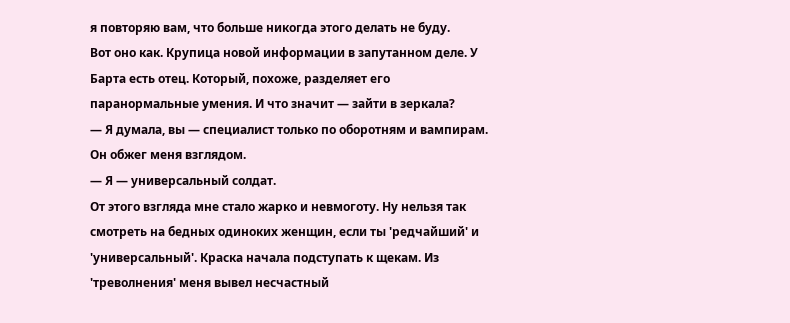я повторяю вам, что больше никогда этого делать не буду.
Вот оно как. Крупица новой информации в запутанном деле. У Барта есть отец. Который, похоже, разделяет его паранормальные умения. И что значит — зайти в зеркала?
— Я думала, вы — специалист только по оборотням и вампирам.
Он обжег меня взглядом.
— Я — универсальный солдат.
От этого взгляда мне стало жарко и невмоготу. Ну нельзя так смотреть на бедных одиноких женщин, если ты 'редчайший' и 'универсальный'. Краска начала подступать к щекам. Из 'треволнения' меня вывел несчастный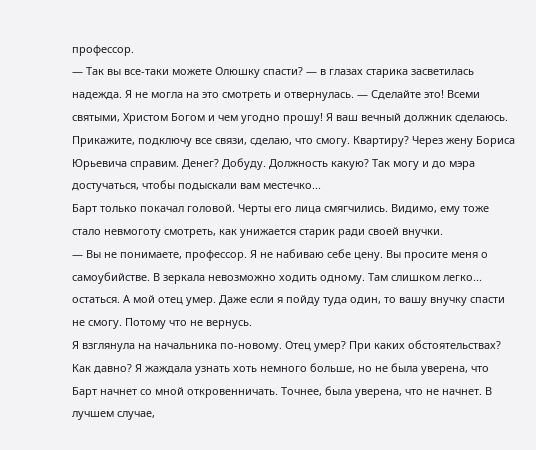профессор.
— Так вы все-таки можете Олюшку спасти? — в глазах старика засветилась надежда. Я не могла на это смотреть и отвернулась. — Сделайте это! Всеми святыми, Христом Богом и чем угодно прошу! Я ваш вечный должник сделаюсь. Прикажите, подключу все связи, сделаю, что смогу. Квартиру? Через жену Бориса Юрьевича справим. Денег? Добуду. Должность какую? Так могу и до мэра достучаться, чтобы подыскали вам местечко...
Барт только покачал головой. Черты его лица смягчились. Видимо, ему тоже стало невмоготу смотреть, как унижается старик ради своей внучки.
— Вы не понимаете, профессор. Я не набиваю себе цену. Вы просите меня о самоубийстве. В зеркала невозможно ходить одному. Там слишком легко... остаться. А мой отец умер. Даже если я пойду туда один, то вашу внучку спасти не смогу. Потому что не вернусь.
Я взглянула на начальника по-новому. Отец умер? При каких обстоятельствах? Как давно? Я жаждала узнать хоть немного больше, но не была уверена, что Барт начнет со мной откровенничать. Точнее, была уверена, что не начнет. В лучшем случае,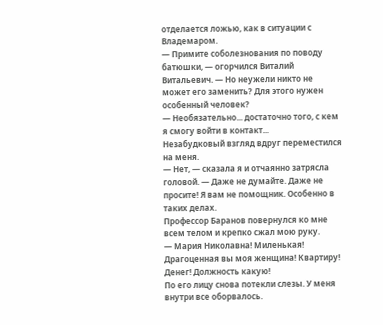отделается ложью, как в ситуации с Владемаром.
— Примите соболезнования по поводу батюшки, — огорчился Виталий Витальевич. — Но неужели никто не может его заменить? Для этого нужен особенный человек?
— Необязательно... достаточно того, с кем я смогу войти в контакт...
Незабудковый взгляд вдруг переместился на меня.
— Нет, — сказала я и отчаянно затрясла головой. — Даже не думайте. Даже не просите! Я вам не помощник. Особенно в таких делах.
Профессор Баранов повернулся ко мне всем телом и крепко сжал мою руку.
— Мария Николавна! Миленькая! Драгоценная вы моя женщина! Квартиру! Денег! Должность какую!
По его лицу снова потекли слезы. У меня внутри все оборвалось.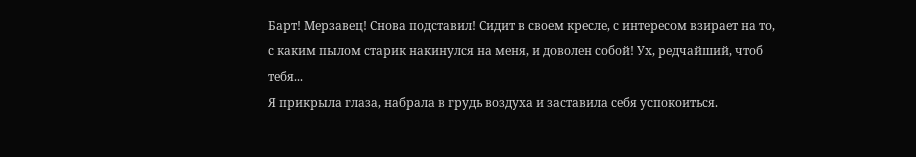Барт! Мерзавец! Снова подставил! Сидит в своем кресле, с интересом взирает на то, с каким пылом старик накинулся на меня, и доволен собой! Ух, редчайший, чтоб тебя...
Я прикрыла глаза, набрала в грудь воздуха и заставила себя успокоиться.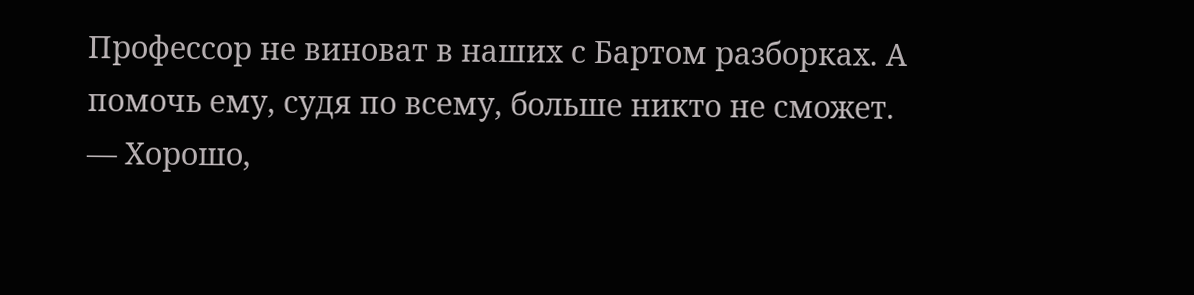Профессор не виноват в наших с Бартом разборках. А помочь ему, судя по всему, больше никто не сможет.
— Хорошо,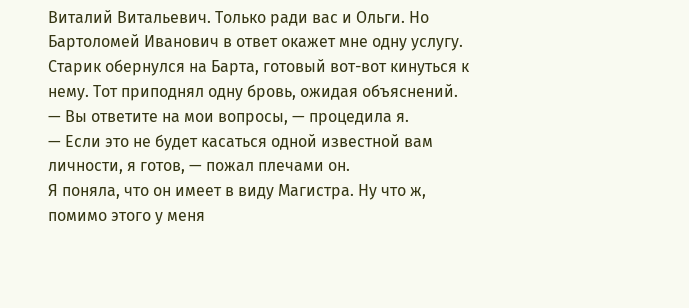Виталий Витальевич. Только ради вас и Ольги. Но Бартоломей Иванович в ответ окажет мне одну услугу.
Старик обернулся на Барта, готовый вот-вот кинуться к нему. Тот приподнял одну бровь, ожидая объяснений.
— Вы ответите на мои вопросы, — процедила я.
— Если это не будет касаться одной известной вам личности, я готов, — пожал плечами он.
Я поняла, что он имеет в виду Магистра. Ну что ж, помимо этого у меня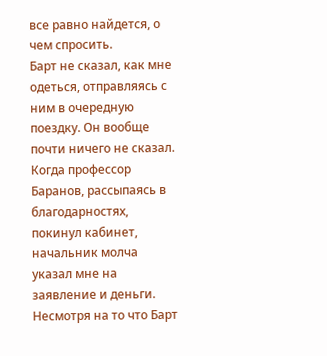все равно найдется, о чем спросить.
Барт не сказал, как мне одеться, отправляясь с ним в очередную поездку. Он вообще почти ничего не сказал. Когда профессор Баранов, рассыпаясь в благодарностях, покинул кабинет, начальник молча указал мне на заявление и деньги. Несмотря на то что Барт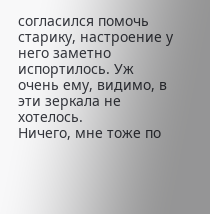согласился помочь старику, настроение у него заметно испортилось. Уж очень ему, видимо, в эти зеркала не хотелось.
Ничего, мне тоже по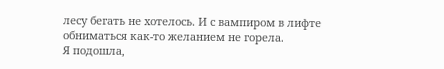лесу бегать не хотелось. И с вампиром в лифте обниматься как-то желанием не горела.
Я подошла,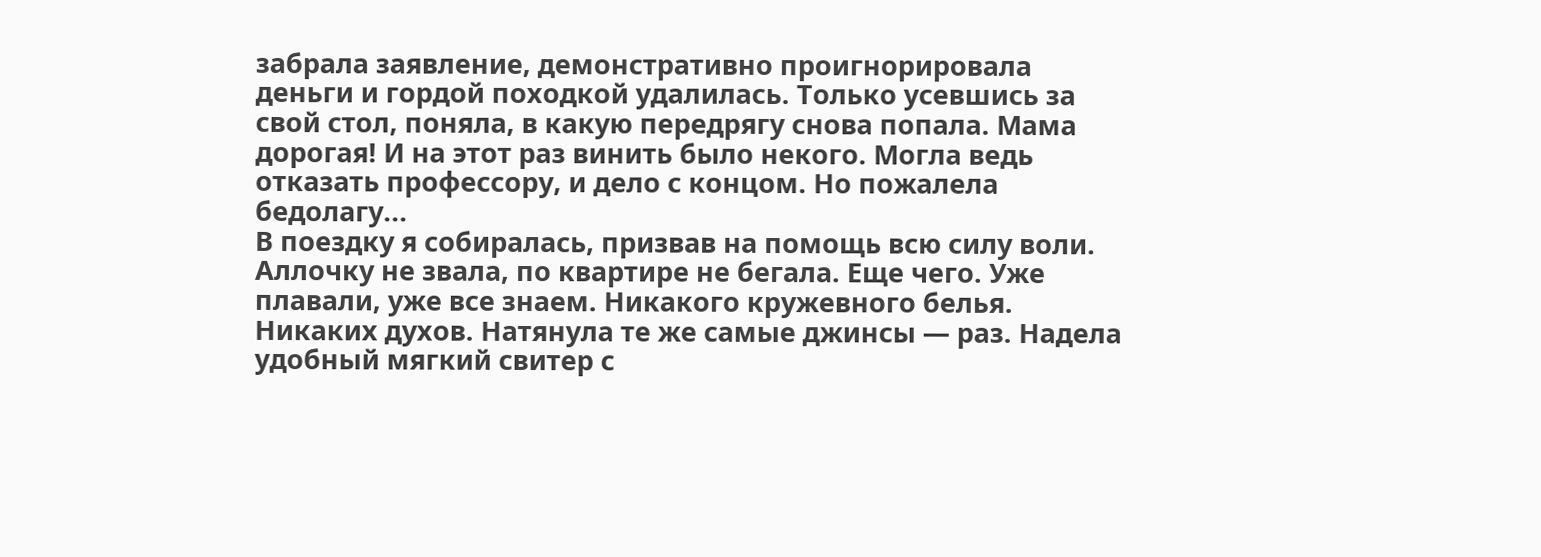забрала заявление, демонстративно проигнорировала деньги и гордой походкой удалилась. Только усевшись за свой стол, поняла, в какую передрягу снова попала. Мама дорогая! И на этот раз винить было некого. Могла ведь отказать профессору, и дело с концом. Но пожалела бедолагу...
В поездку я собиралась, призвав на помощь всю силу воли. Аллочку не звала, по квартире не бегала. Еще чего. Уже плавали, уже все знаем. Никакого кружевного белья. Никаких духов. Натянула те же самые джинсы — раз. Надела удобный мягкий свитер с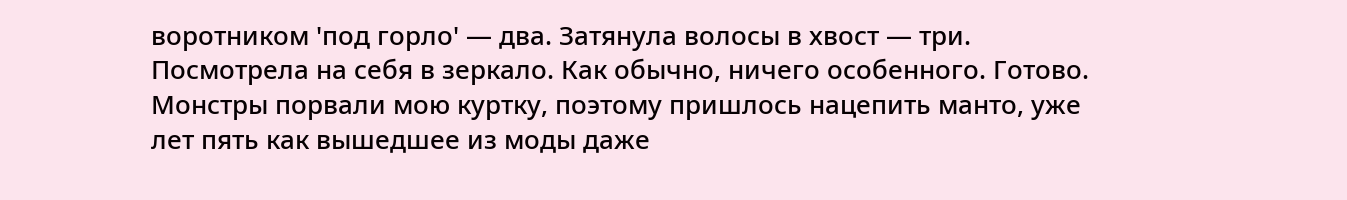воротником 'под горло' — два. Затянула волосы в хвост — три. Посмотрела на себя в зеркало. Как обычно, ничего особенного. Готово.
Монстры порвали мою куртку, поэтому пришлось нацепить манто, уже лет пять как вышедшее из моды даже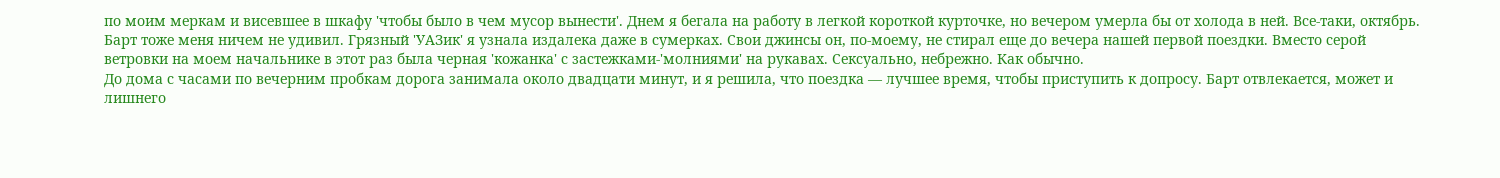по моим меркам и висевшее в шкафу 'чтобы было в чем мусор вынести'. Днем я бегала на работу в легкой короткой курточке, но вечером умерла бы от холода в ней. Все-таки, октябрь.
Барт тоже меня ничем не удивил. Грязный 'УАЗик' я узнала издалека даже в сумерках. Свои джинсы он, по-моему, не стирал еще до вечера нашей первой поездки. Вместо серой ветровки на моем начальнике в этот раз была черная 'кожанка' с застежками-'молниями' на рукавах. Сексуально, небрежно. Как обычно.
До дома с часами по вечерним пробкам дорога занимала около двадцати минут, и я решила, что поездка — лучшее время, чтобы приступить к допросу. Барт отвлекается, может и лишнего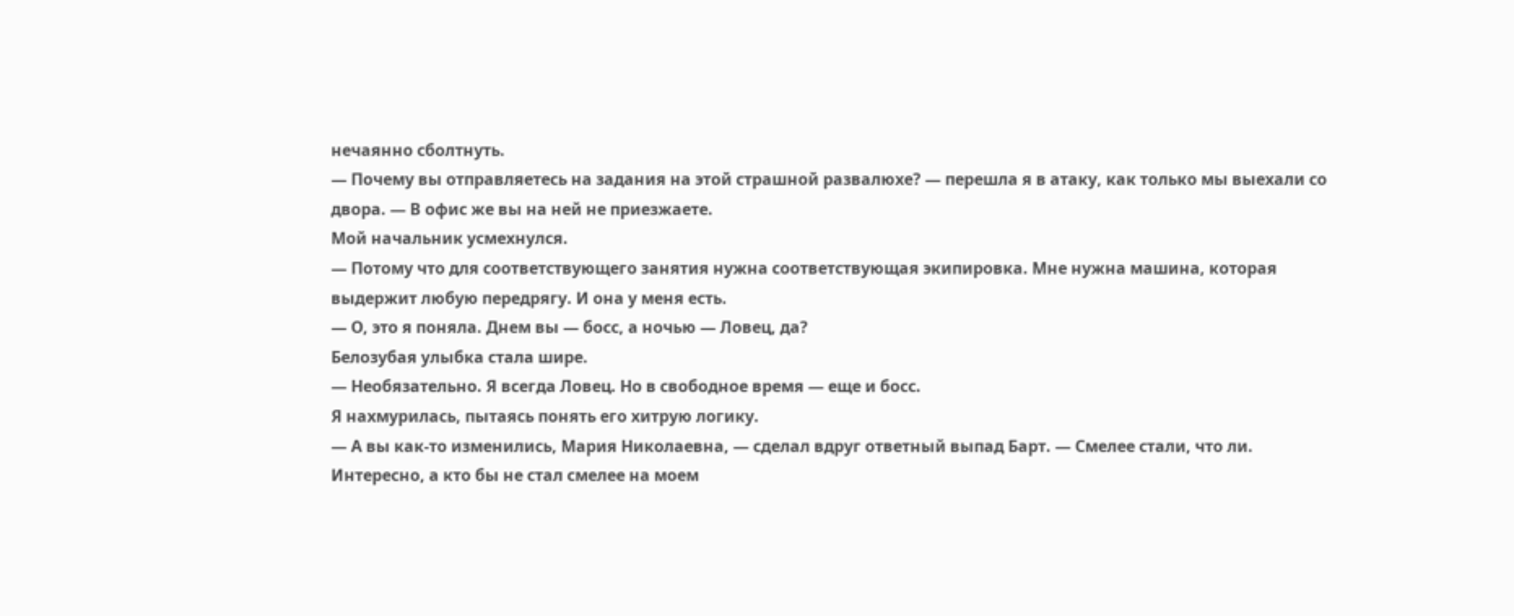нечаянно сболтнуть.
— Почему вы отправляетесь на задания на этой страшной развалюхе? — перешла я в атаку, как только мы выехали со двора. — В офис же вы на ней не приезжаете.
Мой начальник усмехнулся.
— Потому что для соответствующего занятия нужна соответствующая экипировка. Мне нужна машина, которая выдержит любую передрягу. И она у меня есть.
— О, это я поняла. Днем вы — босс, а ночью — Ловец, да?
Белозубая улыбка стала шире.
— Необязательно. Я всегда Ловец. Но в свободное время — еще и босс.
Я нахмурилась, пытаясь понять его хитрую логику.
— А вы как-то изменились, Мария Николаевна, — сделал вдруг ответный выпад Барт. — Смелее стали, что ли.
Интересно, а кто бы не стал смелее на моем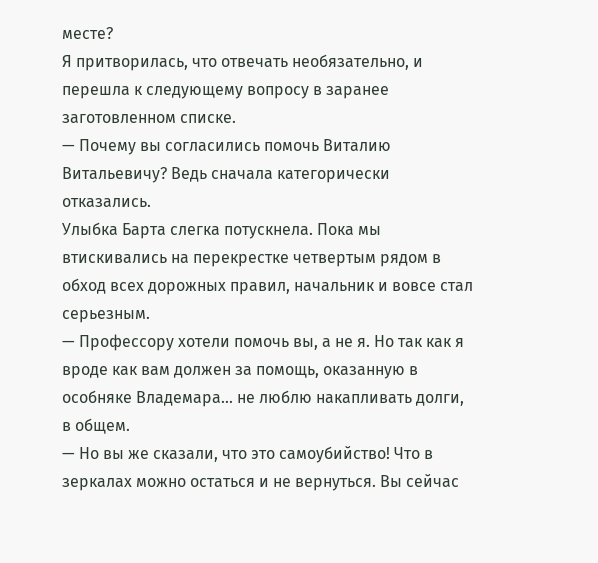месте?
Я притворилась, что отвечать необязательно, и перешла к следующему вопросу в заранее заготовленном списке.
— Почему вы согласились помочь Виталию Витальевичу? Ведь сначала категорически отказались.
Улыбка Барта слегка потускнела. Пока мы втискивались на перекрестке четвертым рядом в обход всех дорожных правил, начальник и вовсе стал серьезным.
— Профессору хотели помочь вы, а не я. Но так как я вроде как вам должен за помощь, оказанную в особняке Владемара... не люблю накапливать долги, в общем.
— Но вы же сказали, что это самоубийство! Что в зеркалах можно остаться и не вернуться. Вы сейчас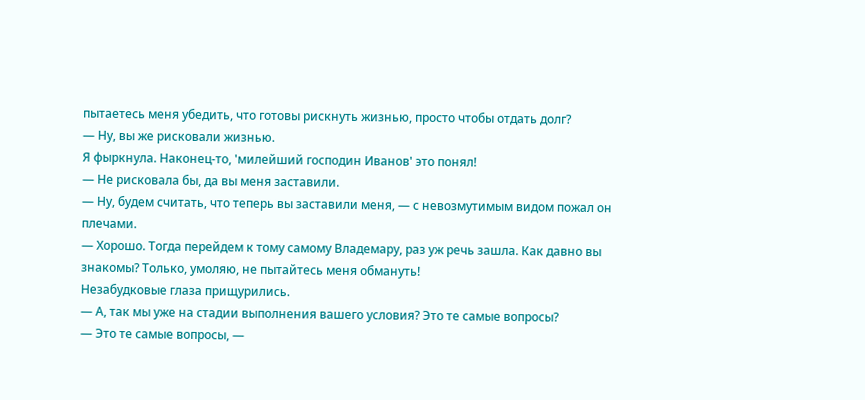пытаетесь меня убедить, что готовы рискнуть жизнью, просто чтобы отдать долг?
— Ну, вы же рисковали жизнью.
Я фыркнула. Наконец-то, 'милейший господин Иванов' это понял!
— Не рисковала бы, да вы меня заставили.
— Ну, будем считать, что теперь вы заставили меня, — с невозмутимым видом пожал он плечами.
— Хорошо. Тогда перейдем к тому самому Владемару, раз уж речь зашла. Как давно вы знакомы? Только, умоляю, не пытайтесь меня обмануть!
Незабудковые глаза прищурились.
— А, так мы уже на стадии выполнения вашего условия? Это те самые вопросы?
— Это те самые вопросы, —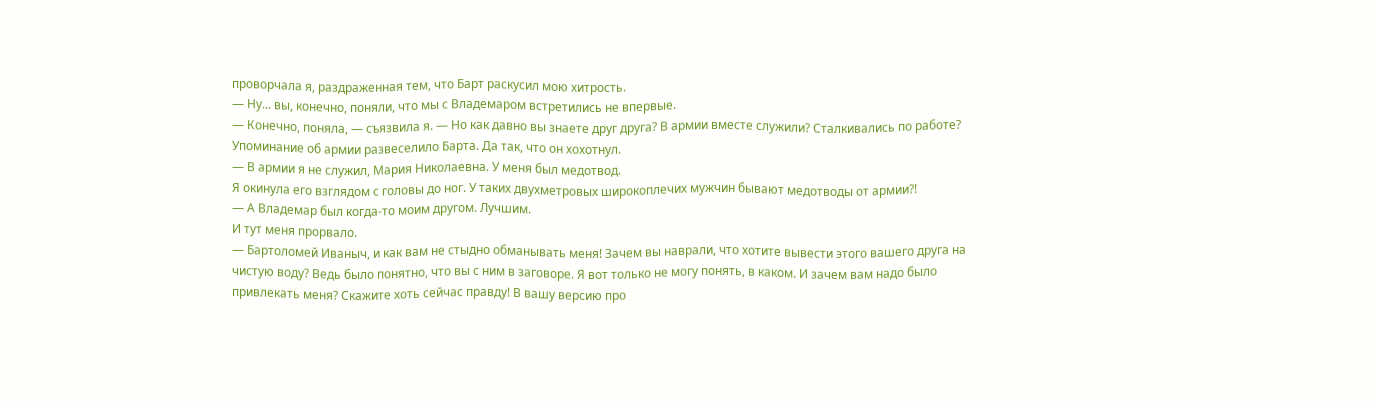проворчала я, раздраженная тем, что Барт раскусил мою хитрость.
— Ну... вы, конечно, поняли, что мы с Владемаром встретились не впервые.
— Конечно, поняла, — съязвила я. — Но как давно вы знаете друг друга? В армии вместе служили? Сталкивались по работе?
Упоминание об армии развеселило Барта. Да так, что он хохотнул.
— В армии я не служил, Мария Николаевна. У меня был медотвод.
Я окинула его взглядом с головы до ног. У таких двухметровых широкоплечих мужчин бывают медотводы от армии?!
— А Владемар был когда-то моим другом. Лучшим.
И тут меня прорвало.
— Бартоломей Иваныч, и как вам не стыдно обманывать меня! Зачем вы наврали, что хотите вывести этого вашего друга на чистую воду? Ведь было понятно, что вы с ним в заговоре. Я вот только не могу понять, в каком. И зачем вам надо было привлекать меня? Скажите хоть сейчас правду! В вашу версию про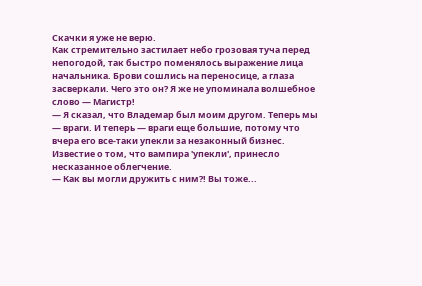Скачки я уже не верю.
Как стремительно застилает небо грозовая туча перед непогодой, так быстро поменялось выражение лица начальника. Брови сошлись на переносице, а глаза засверкали. Чего это он? Я же не упоминала волшебное слово — Магистр!
— Я сказал, что Владемар был моим другом. Теперь мы — враги. И теперь — враги еще большие, потому что вчера его все-таки упекли за незаконный бизнес.
Известие о том, что вампира 'упекли', принесло несказанное облегчение.
— Как вы могли дружить с ним?! Вы тоже...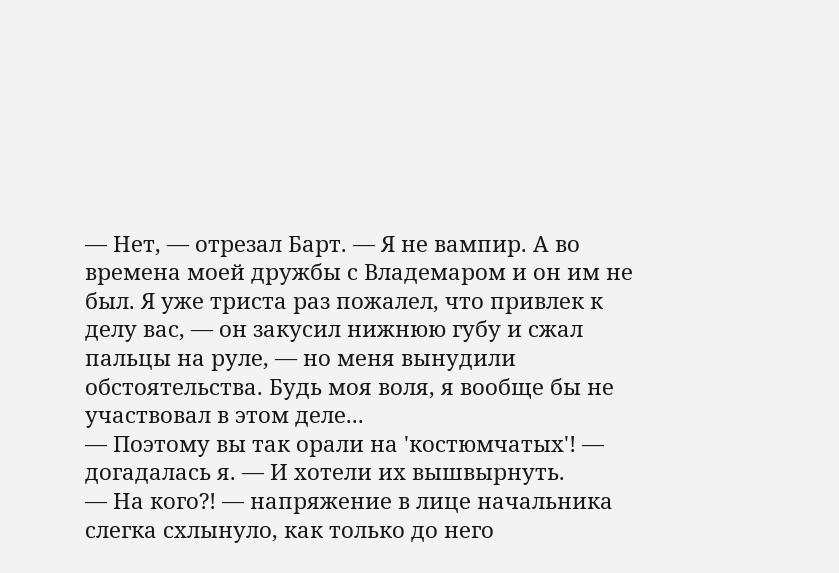— Нет, — отрезал Барт. — Я не вампир. А во времена моей дружбы с Владемаром и он им не был. Я уже триста раз пожалел, что привлек к делу вас, — он закусил нижнюю губу и сжал пальцы на руле, — но меня вынудили обстоятельства. Будь моя воля, я вообще бы не участвовал в этом деле...
— Поэтому вы так орали на 'костюмчатых'! — догадалась я. — И хотели их вышвырнуть.
— На кого?! — напряжение в лице начальника слегка схлынуло, как только до него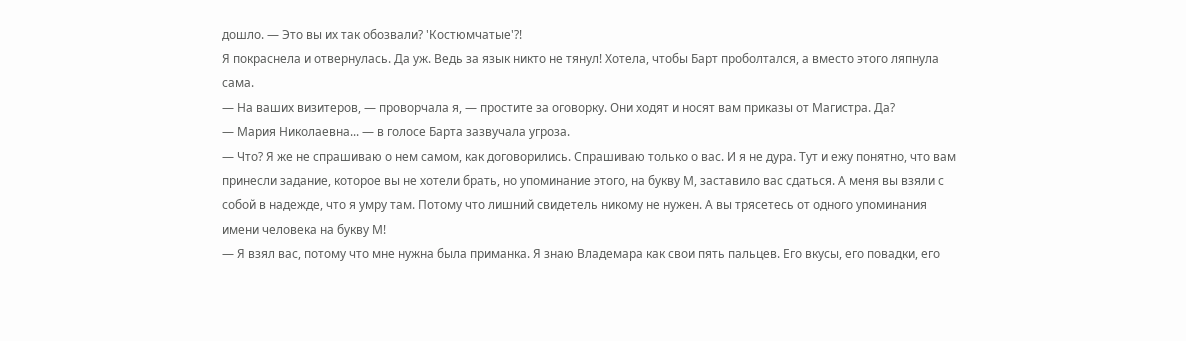дошло. — Это вы их так обозвали? 'Костюмчатые'?!
Я покраснела и отвернулась. Да уж. Ведь за язык никто не тянул! Хотела, чтобы Барт проболтался, а вместо этого ляпнула сама.
— На ваших визитеров, — проворчала я, — простите за оговорку. Они ходят и носят вам приказы от Магистра. Да?
— Мария Николаевна... — в голосе Барта зазвучала угроза.
— Что? Я же не спрашиваю о нем самом, как договорились. Спрашиваю только о вас. И я не дура. Тут и ежу понятно, что вам принесли задание, которое вы не хотели брать, но упоминание этого, на букву М, заставило вас сдаться. А меня вы взяли с собой в надежде, что я умру там. Потому что лишний свидетель никому не нужен. А вы трясетесь от одного упоминания имени человека на букву М!
— Я взял вас, потому что мне нужна была приманка. Я знаю Владемара как свои пять пальцев. Его вкусы, его повадки, его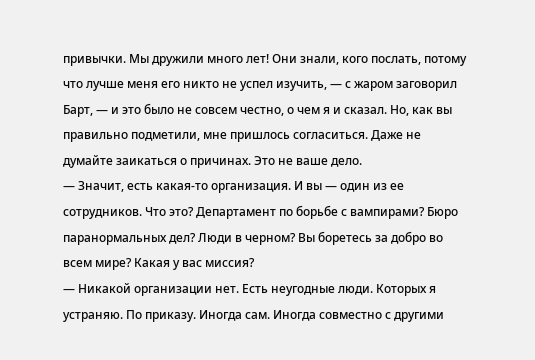привычки. Мы дружили много лет! Они знали, кого послать, потому что лучше меня его никто не успел изучить, — с жаром заговорил Барт, — и это было не совсем честно, о чем я и сказал. Но, как вы правильно подметили, мне пришлось согласиться. Даже не думайте заикаться о причинах. Это не ваше дело.
— Значит, есть какая-то организация. И вы — один из ее сотрудников. Что это? Департамент по борьбе с вампирами? Бюро паранормальных дел? Люди в черном? Вы боретесь за добро во всем мире? Какая у вас миссия?
— Никакой организации нет. Есть неугодные люди. Которых я устраняю. По приказу. Иногда сам. Иногда совместно с другими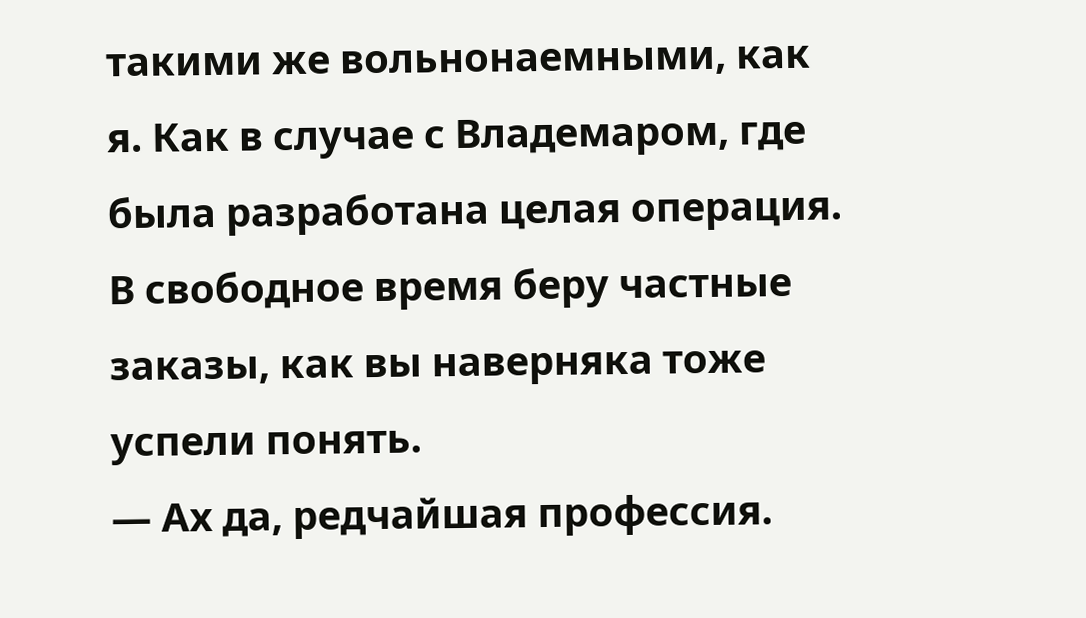такими же вольнонаемными, как я. Как в случае с Владемаром, где была разработана целая операция. В свободное время беру частные заказы, как вы наверняка тоже успели понять.
— Ах да, редчайшая профессия.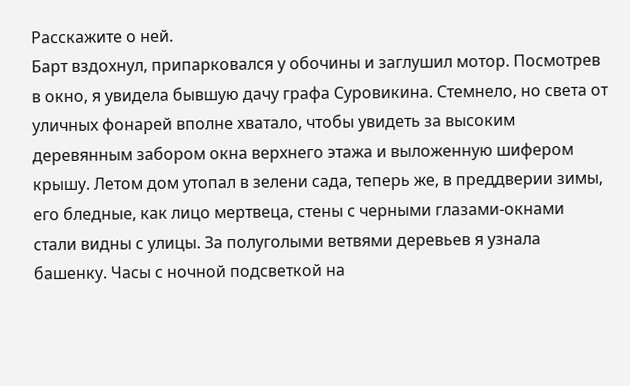Расскажите о ней.
Барт вздохнул, припарковался у обочины и заглушил мотор. Посмотрев в окно, я увидела бывшую дачу графа Суровикина. Стемнело, но света от уличных фонарей вполне хватало, чтобы увидеть за высоким деревянным забором окна верхнего этажа и выложенную шифером крышу. Летом дом утопал в зелени сада, теперь же, в преддверии зимы, его бледные, как лицо мертвеца, стены с черными глазами-окнами стали видны с улицы. За полуголыми ветвями деревьев я узнала башенку. Часы с ночной подсветкой на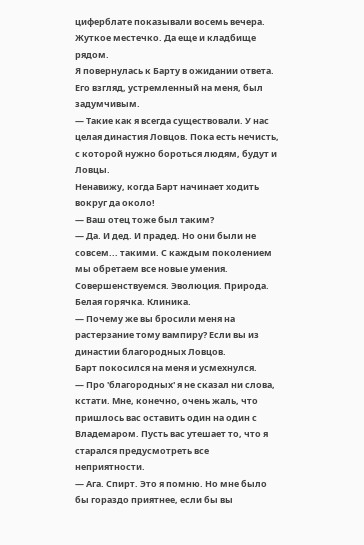циферблате показывали восемь вечера.
Жуткое местечко. Да еще и кладбище рядом.
Я повернулась к Барту в ожидании ответа. Его взгляд, устремленный на меня, был задумчивым.
— Такие как я всегда существовали. У нас целая династия Ловцов. Пока есть нечисть, с которой нужно бороться людям, будут и Ловцы.
Ненавижу, когда Барт начинает ходить вокруг да около!
— Ваш отец тоже был таким?
— Да. И дед. И прадед. Но они были не совсем... такими. С каждым поколением мы обретаем все новые умения. Совершенствуемся. Эволюция. Природа.
Белая горячка. Клиника.
— Почему же вы бросили меня на растерзание тому вампиру? Если вы из династии благородных Ловцов.
Барт покосился на меня и усмехнулся.
— Про 'благородных' я не сказал ни слова, кстати. Мне, конечно, очень жаль, что пришлось вас оставить один на один с Владемаром. Пусть вас утешает то, что я старался предусмотреть все неприятности.
— Ага. Спирт. Это я помню. Но мне было бы гораздо приятнее, если бы вы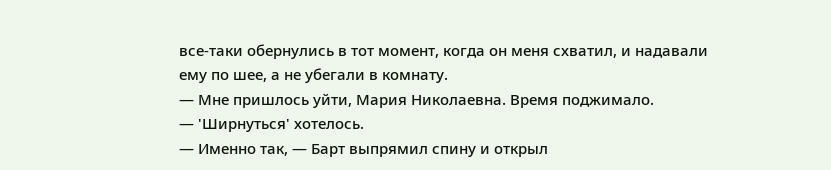все-таки обернулись в тот момент, когда он меня схватил, и надавали ему по шее, а не убегали в комнату.
— Мне пришлось уйти, Мария Николаевна. Время поджимало.
— 'Ширнуться' хотелось.
— Именно так, — Барт выпрямил спину и открыл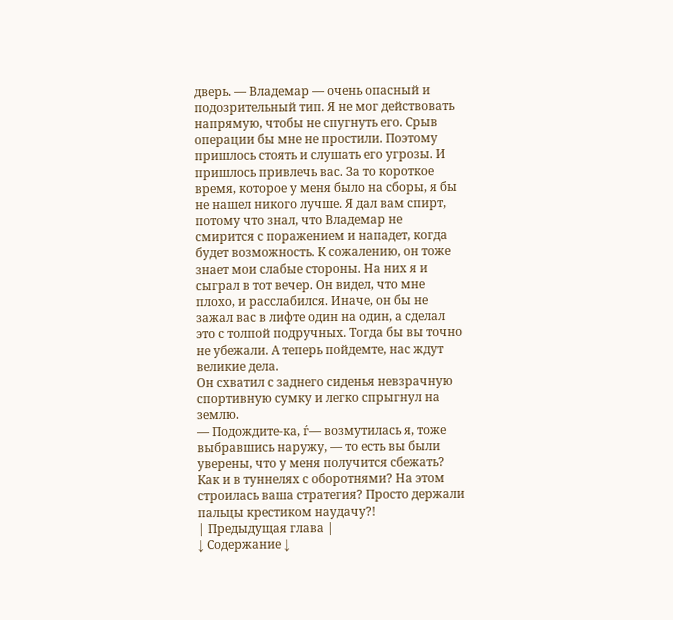дверь. — Владемар — очень опасный и подозрительный тип. Я не мог действовать напрямую, чтобы не спугнуть его. Срыв операции бы мне не простили. Поэтому пришлось стоять и слушать его угрозы. И пришлось привлечь вас. За то короткое время, которое у меня было на сборы, я бы не нашел никого лучше. Я дал вам спирт, потому что знал, что Владемар не смирится с поражением и нападет, когда будет возможность. К сожалению, он тоже знает мои слабые стороны. На них я и сыграл в тот вечер. Он видел, что мне плохо, и расслабился. Иначе, он бы не зажал вас в лифте один на один, а сделал это с толпой подручных. Тогда бы вы точно не убежали. А теперь пойдемте, нас ждут великие дела.
Он схватил с заднего сиденья невзрачную спортивную сумку и легко спрыгнул на землю.
— Подождите-ка, ѓ— возмутилась я, тоже выбравшись наружу, — то есть вы были уверены, что у меня получится сбежать? Как и в туннелях с оборотнями? На этом строилась ваша стратегия? Просто держали пальцы крестиком наудачу?!
| Предыдущая глава |
↓ Содержание ↓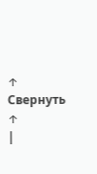↑ Свернуть ↑
|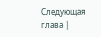Следующая глава |